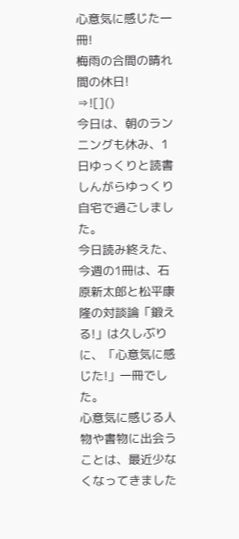心意気に感じた一冊!
梅雨の合間の晴れ間の休日!
⇒![]()
今日は、朝のランニングも休み、1日ゆっくりと読書しんがらゆっくり自宅で過ごしました。
今日読み終えた、今週の1冊は、石原新太郎と松平康隆の対談論「鍛える!」は久しぶりに、「心意気に感じた!」一冊でした。
心意気に感じる人物や書物に出会うことは、最近少なくなってきました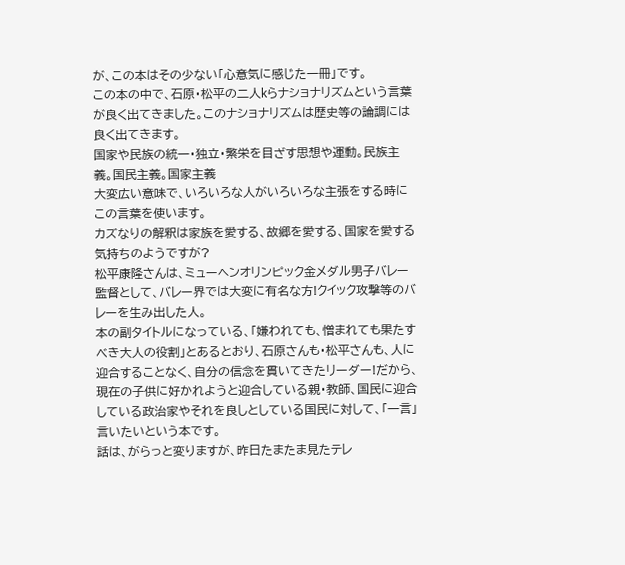が、この本はその少ない「心意気に感じた一冊」です。
この本の中で、石原・松平の二人kらナショナリズムという言葉が良く出てきました。このナショナリズムは歴史等の論調には良く出てきます。
国家や民族の統一・独立・繁栄を目ざす思想や運動。民族主義。国民主義。国家主義
大変広い意味で、いろいろな人がいろいろな主張をする時にこの言葉を使います。
カズなりの解釈は家族を愛する、故郷を愛する、国家を愛する気持ちのようですが?
松平康隆さんは、ミューヘンオリンピック金メダル男子バレー監督として、バレー界では大変に有名な方!クイック攻撃等のバレーを生み出した人。
本の副タイトルになっている、「嫌われても、憎まれても果たすべき大人の役割」とあるとおり、石原さんも・松平さんも、人に迎合することなく、自分の信念を貫いてきたリーダー!だから、現在の子供に好かれようと迎合している親・教師、国民に迎合している政治家やそれを良しとしている国民に対して、「一言」言いたいという本です。
話は、がらっと変りますが、昨日たまたま見たテレ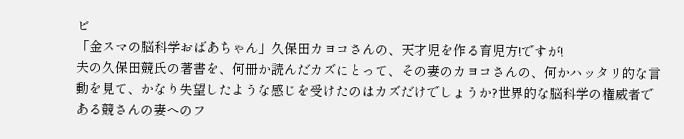ビ
「金スマの脳科学おばあちゃん」久保田カヨコさんの、天才児を作る育児方!ですが!
夫の久保田競氏の著書を、何冊か読んだカズにとって、その妻のカヨコさんの、何かハッタリ的な言動を見て、かなり失望したような感じを受けたのはカズだけでしょうか?世界的な脳科学の権威者である競さんの妻へのフ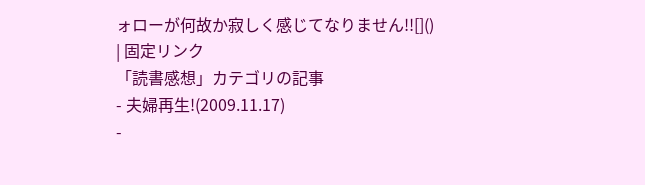ォローが何故か寂しく感じてなりません!![]()
| 固定リンク
「読書感想」カテゴリの記事
- 夫婦再生!(2009.11.17)
-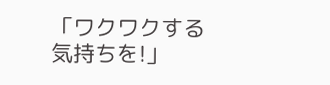「ワクワクする気持ちを!」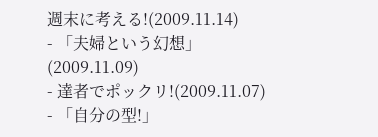週末に考える!(2009.11.14)
- 「夫婦という幻想」(2009.11.09)
- 達者でポックリ!(2009.11.07)
- 「自分の型!」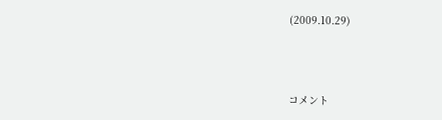(2009.10.29)



コメント